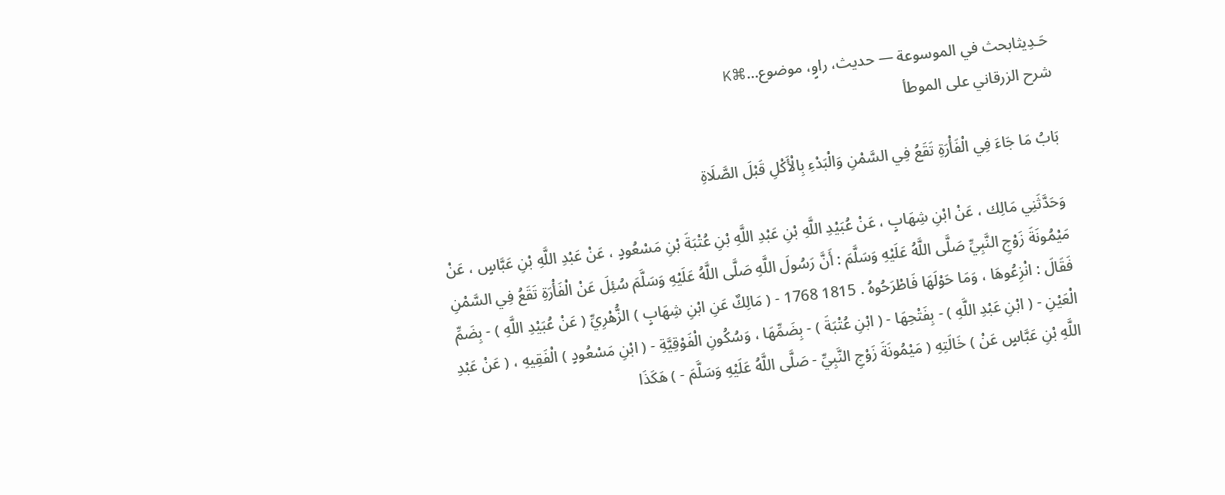حَـدِيثابحث في الموسوعة — حديث، راوٍ، موضوع…⌘K
شرح الزرقاني على الموطأ

بَابُ مَا جَاءَ فِي الْفَأْرَةِ تَقَعُ فِي السَّمْنِ وَالْبَدْءِ بِالْأَكْلِ قَبْلَ الصَّلَاةِ

وَحَدَّثَنِي مَالِك ، عَنْ ابْنِ شِهَابٍ ، عَنْ عُبَيْدِ اللَّهِ بْنِ عَبْدِ اللَّهِ بْنِ عُتْبَةَ بْنِ مَسْعُودٍ ، عَنْ عَبْدِ اللَّهِ بْنِ عَبَّاسٍ ، عَنْ مَيْمُونَةَ زَوْجِ النَّبِيِّ صَلَّى اللَّهُ عَلَيْهِ وَسَلَّمَ : أَنَّ رَسُولَ اللَّهِ صَلَّى اللَّهُ عَلَيْهِ وَسَلَّمَ سُئِلَ عَنْ الْفَأْرَةِ تَقَعُ فِي السَّمْنِ فَقَالَ : انْزِعُوهَا ، وَمَا حَوْلَهَا فَاطْرَحُوهُ . 1815 1768 - ( مَالِكٌ عَنِ ابْنِ شِهَابٍ ) الزُّهْرِيِّ ( عَنْ عُبَيْدِ اللَّهِ ) - بِضَمِّ الْعَيْنِ - ( ابْنِ عَبْدِ اللَّهِ ) - بِفَتْحِهَا - ( ابْنِ عُتْبَةَ ) - بِضَمِّهَا ، وَسُكُونِ الْفَوْقِيَّةِ - ( ابْنِ مَسْعُودٍ ) الْفَقِيهِ ، ( عَنْ عَبْدِ اللَّهِ بْنِ عَبَّاسٍ عَنْ ) خَالَتِهِ ( مَيْمُونَةَ زَوْجِ النَّبِيِّ - صَلَّى اللَّهُ عَلَيْهِ وَسَلَّمَ - ) هَكَذَا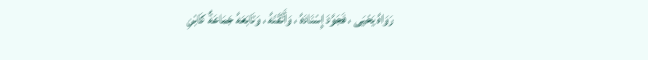رَوَاهُ يَحْيَى ، فَجَوَّدَ إِسْنَادَهُ ، وَأَتْقَنَهُ ، وَتَابَعَهُ جَمَاعَةٌ كَابْنِ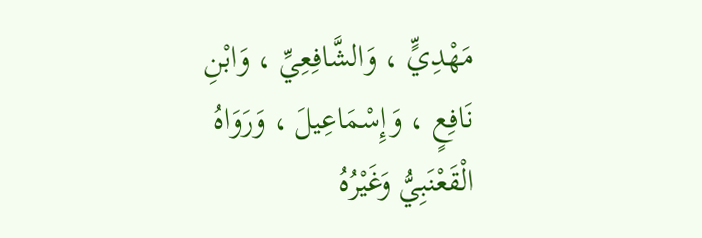مَهْدِيٍّ ، وَالشَّافِعِيِّ ، وَابْنِ نَافِعٍ ، وَإِسْمَاعِيلَ ، وَرَوَاهُ الْقَعْنَبِيُّ وَغَيْرُهُ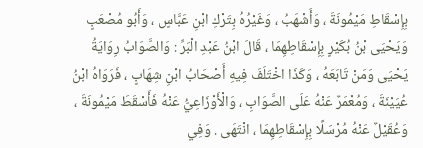بِإِسْقَاطِ مَيْمُونَةَ ، وَأَشْهَبُ ، وَغَيْرُهُ بِتَرْكِ ابْنِ عَبَّاسٍ ، وَأَبُو مُصْعَبٍ وَيَحْيَى بْنُ بُكَيْرٍ بِإِسْقَاطِهِمَا ، قَالَ ابْنُ عَبْدِ الْبَرِّ : وَالصَّوَابُ رِوَايَةُ يَحْيَى وَمَنْ تَابَعَهُ ، وَكَذَا اخْتَلَفَ فِيهِ أَصْحَابُ ابْنِ شِهَابٍ ، فَرَوَاهُ ابْنُ عُيَيْنَةَ ، وَمُعْمَرٌ عَنْهُ عَلَى الصَّوَابِ ، وَالْأَوْزَاعِيُّ عَنْهُ فَأَسْقَطَ مَيْمُونَةَ ، وَعُقَيْلٌ عَنْهُ مُرْسَلًا بِإِسْقَاطِهِمَا ، انْتَهَى . وَفِي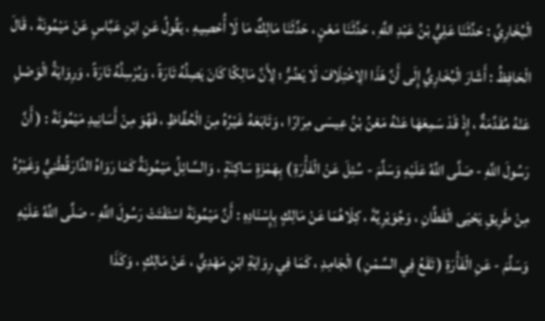الْبُخَارِيِّ : حَدَّثَنَا عَلِيُّ بْنُ عَبْدِ اللَّهِ ، حَدَّثَنَا مَعْنٍ ، حَدَّثَنَا مَالِكٌ مَا لَا أُحْصِيهِ ، يَقُولُ عَنِ ابْنِ عَبَّاسٍ عَنْ مَيْمُونَةَ ، قَالَ الْحَافِظُ : أَشَارَ الْبُخَارِيُّ إِلَى أَنَّ هَذَا الِاخْتِلَافَ لَا يَضُرُّ ؛ لِأَنَّ مَالِكًا كَانَ يَصِلُهُ تَارَةً ، وَيُرْسِلُهُ تَارَةً ، وَرِوَايَةُ الْوَصْلِ عَنْهُ مُقَدَّمَةٌ ، إِذْ قَدْ سَمِعَهَا عَنْهُ مَعْنُ بْنُ عِيسَى مِرَارًا ، وَتَابَعَهُ غَيْرُهُ مِنَ الْحُفَّاظِ ، فَهُوَ مِنْ أَسَانِيدِ مَيْمُونَةَ : ( أَنَّ رَسُولَ اللَّهِ - صَلَّى اللَّهُ عَلَيْهِ وَسَلَّمَ - سُئِلَ عَنْ الْفَأْرَةِ ) بِهَمْزَةٍ سَاكِنَةٍ ، وَالسَّائِلُ مَيْمُونَةُ كَمَا رَوَاهُ الدَّارَقُطْنِيُّ وَغَيْرُهُ مِنْ طَرِيقِ يَحْيَى الْقَطَّانِ ، وَجُوَيْرِيَّةَ ، كِلَاهُمَا عَنْ مَالِكٍ بِإِسْنَادِهِ : أَنَّ مَيْمُونَةَ اسْتَفْتَتْ رَسُولَ اللَّهِ - صَلَّى اللَّهُ عَلَيْهِ وَسَلَّمَ - عَنِ الْفَأْرَةِ ( تَقَعُ فِي السَّمْنِ ) الْجَامِدِ ، كَمَا فِي رِوَايَةِ ابْنِ مَهْدِيٍّ ، عَنْ مَالِكٍ ، وَكَذَا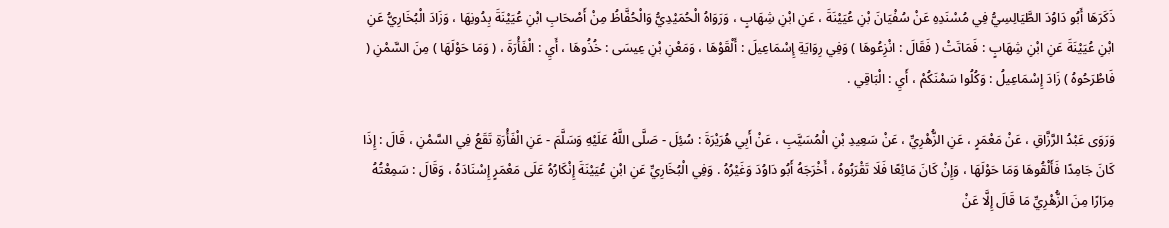ذَكَرَهَا أَبُو دَاوُدَ الطَّيَالِسِيُّ فِي مُسْنَدِهِ عَنْ سُفْيَانَ بْنِ عُيَيْنَةَ ، عَنِ ابْنِ شِهَابٍ ، وَرَوَاهُ الْحُمَيْدِيُّ وَالْحُفَّاظُ مِنْ أَصْحَابِ ابْنِ عُيَيْنَةَ بِدُونِهَا ، وَزَادَ الْبُخَارِيُّ عَنِ ابْنِ عُيَيْنَةَ عَنِ ابْنِ شِهَابٍ : فَمَاتَتْ ( فَقَالَ : انْزِعُوهَا ) وَفِي رِوَايَةِ إِسْمَاعِيلَ : أَلْقَوْهَا ، وَمَعْنِ بْنِ عِيسَى : خُذُوهَا ، أَيِ : الْفَأْرَةَ ، ( وَمَا حَوْلَهَا ) مِنَ السَّمْنِ ( فَاطْرَحُوهُ ) زَادَ إِسْمَاعِيلُ : وَكُلُوا سَمْنَكُمْ ، أَيِ : الْبَاقِي .

وَرَوَى عَبْدُ الرَّزَّاقِ ، عَنْ مَعْمَرٍ ، عَنِ الزُّهْرِيِّ ، عَنْ سَعِيدِ بْنِ الْمُسَيَّبِ ، عَنْ أَبِي هُرَيْرَةَ : سُئِلَ - صَلَّى اللَّهُ عَلَيْهِ وَسَلَّمَ - عَنِ الْفَأْرَةِ تَقَعُ فِي السَّمْنِ ، قَالَ : إِذَا كَانَ جَامِدًا فَأَلْقُوهَا وَمَا حَوْلَهَا ، وَإِنْ كَانَ مَائِعًا فَلَا تَقْرَبُوهُ ، أَخْرَجَهُ أَبُو دَاوُدَ وَغَيْرُهُ . وَفِي الْبُخَارِيِّ عَنِ ابْنِ عُيَيْنَةَ إِنْكَارُهُ عَلَى مَعْمَرٍ إِسْنَادَهُ ، وَقَالَ : سَمِعْتُهُ مِرَارًا مِنَ الزُّهْرِيِّ مَا قَالَ إِلَّا عَنْ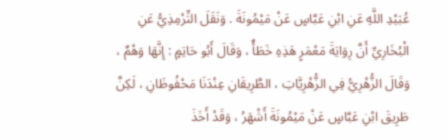عُبَيْدِ اللَّهِ عَنِ ابْنِ عَبَّاسٍ عَنْ مَيْمُونَةَ . وَنَقَلَ التِّرْمِذِيُّ عَنِ الْبُخَارِيِّ أَنَّ رِوَايَةَ مَعْمَرٍ هَذِهِ خَطَأٌ ، وَقَالَ أَبُو حَاتِمٍ : إِنَّهَا وَهْمٌ ، وَقَالَ الزُّهْرِيُّ فِي الزُّهْرِيَّاتِ ، الطَّرِيقَانِ عِنْدَنَا مَحْفُوظَانِ ، لَكِنَّ طَرِيقَ ابْنِ عَبَّاسٍ عَنْ مَيْمُونَةَ أَشْهَرُ ، وَقَدْ أَخَذَ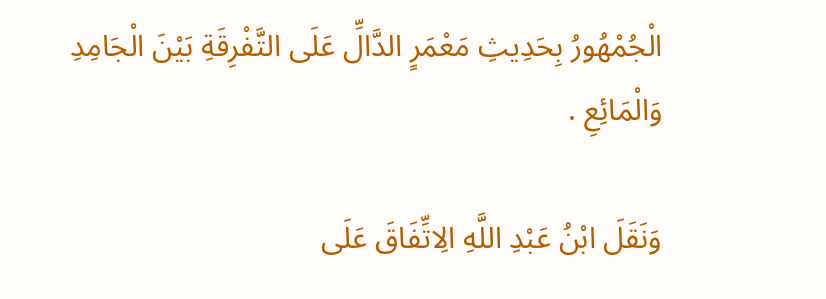الْجُمْهُورُ بِحَدِيثِ مَعْمَرٍ الدَّالِّ عَلَى التَّفْرِقَةِ بَيْنَ الْجَامِدِ وَالْمَائِعِ .

وَنَقَلَ ابْنُ عَبْدِ اللَّهِ الِاتِّفَاقَ عَلَى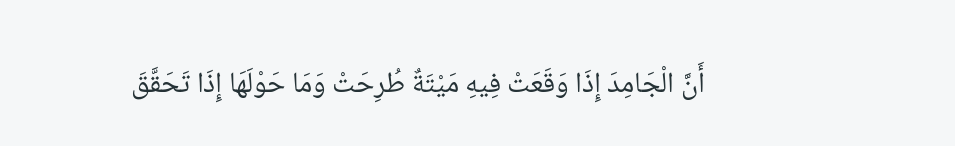أَنَّ الْجَامِدَ إِذَا وَقَعَتْ فِيهِ مَيْتَةٌ طُرِحَتْ وَمَا حَوْلَهَا إِذَا تَحَقَّقَ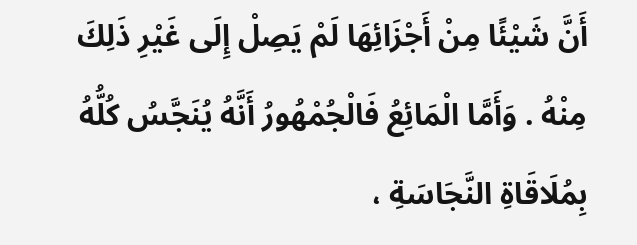أَنَّ شَيْئًا مِنْ أَجْزَائِهَا لَمْ يَصِلْ إِلَى غَيْرِ ذَلِكَ مِنْهُ . وَأَمَّا الْمَائِعُ فَالْجُمْهُورُ أَنَّهُ يُنَجَّسُ كُلُّهُ بِمُلَاقَاةِ النَّجَاسَةِ ،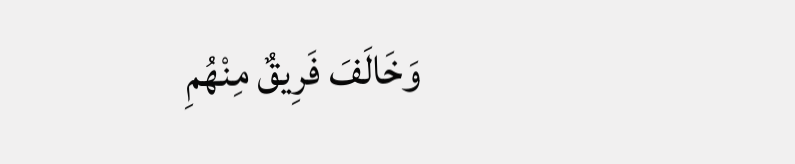وَخَالَفَ فَرِيقٌ مِنْهُمِ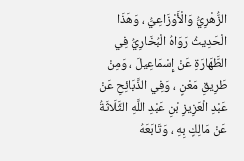الزُّهْرِيُّ وَالْأَوْزَاعِيُّ ، وَهَذَا الْحَدِيثُ رَوَاهُ الْبُخَارِيُّ فِي الطَّهَارَةِ عَنْ إِسْمَاعِيلَ ، وَمِنْ طَرِيقِ مَعْنٍ ، وَفِي الذَّبَائِحِ عَنْ عَبْدِ الْعَزِيزِ بْنِ عَبْدِ اللَّهِ الثَّلَاثَةُ عَنْ مَالِكٍ بِهِ ، وَتَابَعَهُ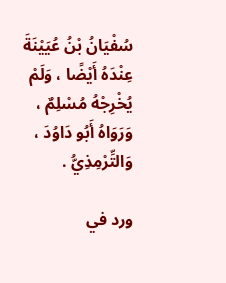سُفْيَانُ بْنُ عُيَيْنَةَ عِنْدَهُ أَيْضًا ، وَلَمْ يُخْرِجْهُ مُسْلِمٌ ، وَرَوَاهُ أَبُو دَاوُدَ ، وَالتِّرْمِذِيُّ .

ورد في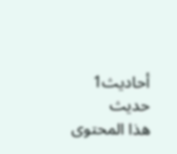أحاديث1 حديث
هذا المحتوى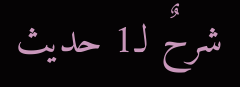شرحٌ لـ1 حديث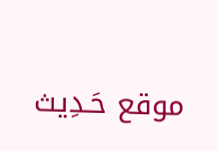موقع حَـدِيث